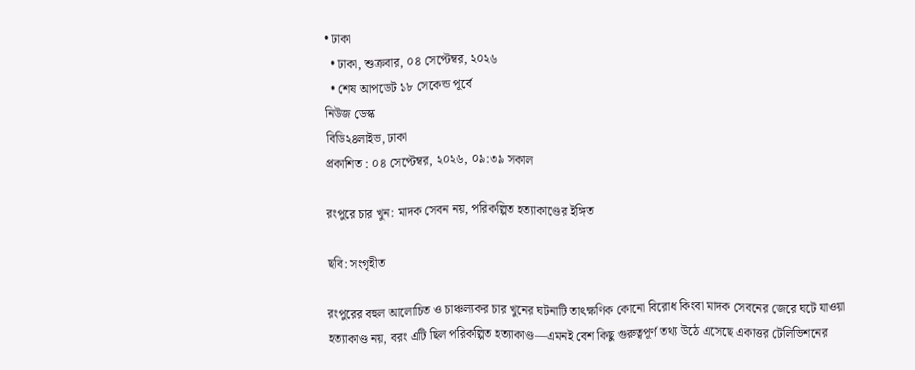• ঢাকা
  • ঢাকা, শুক্রবার, ০৪ সেপ্টেম্বর, ২০২৬
  • শেষ আপডেট ১৮ সেকেন্ড পূর্বে
নিউজ ডেস্ক
বিডি২৪লাইভ, ঢাকা
প্রকাশিত : ০৪ সেপ্টেম্বর, ২০২৬, ০৯:৩৯ সকাল

রংপুরে চার খুন: মাদক সেবন নয়, পরিকল্পিত হত্যাকাণ্ডের ইঙ্গিত

ছবি: সংগৃহীত

রংপুরের বহুল আলোচিত ও চাঞ্চল্যকর চার খুনের ঘটনাটি তাৎক্ষণিক কোনো বিরোধ কিংবা মাদক সেবনের জেরে ঘটে যাওয়া হত্যাকাণ্ড নয়, বরং এটি ছিল পরিকল্পিত হত্যাকাণ্ড—এমনই বেশ কিছু গুরুত্বপূর্ণ তথ্য উঠে এসেছে একাত্তর টেলিভিশনের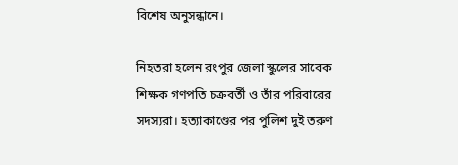বিশেষ অনুসন্ধানে।

নিহতরা হলেন রংপুর জেলা স্কুলের সাবেক শিক্ষক গণপতি চক্রবর্তী ও তাঁর পরিবারের সদস্যরা। হত্যাকাণ্ডের পর পুলিশ দুই তরুণ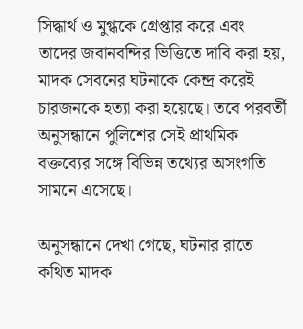সিদ্ধার্থ ও মুগ্ধকে গ্রেপ্তার করে এবং তাদের জবানবন্দির ভিত্তিতে দাবি করা হয়, মাদক সেবনের ঘটনাকে কেন্দ্র করেই চারজনকে হত্যা করা হয়েছে। তবে পরবর্তী অনুসন্ধানে পুলিশের সেই প্রাথমিক বক্তব্যের সঙ্গে বিভিন্ন তথ্যের অসংগতি সামনে এসেছে।

অনুসন্ধানে দেখা গেছে, ঘটনার রাতে কথিত মাদক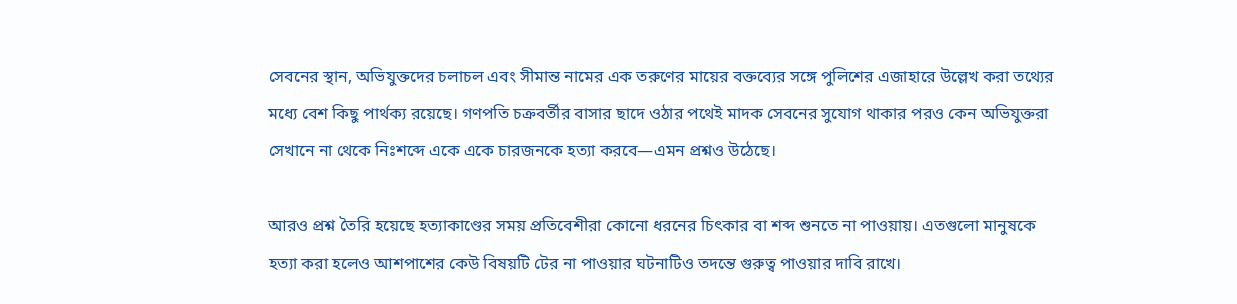সেবনের স্থান, অভিযুক্তদের চলাচল এবং সীমান্ত নামের এক তরুণের মায়ের বক্তব্যের সঙ্গে পুলিশের এজাহারে উল্লেখ করা তথ্যের মধ্যে বেশ কিছু পার্থক্য রয়েছে। গণপতি চক্রবর্তীর বাসার ছাদে ওঠার পথেই মাদক সেবনের সুযোগ থাকার পরও কেন অভিযুক্তরা সেখানে না থেকে নিঃশব্দে একে একে চারজনকে হত্যা করবে—এমন প্রশ্নও উঠেছে।

আরও প্রশ্ন তৈরি হয়েছে হত্যাকাণ্ডের সময় প্রতিবেশীরা কোনো ধরনের চিৎকার বা শব্দ শুনতে না পাওয়ায়। এতগুলো মানুষকে হত্যা করা হলেও আশপাশের কেউ বিষয়টি টের না পাওয়ার ঘটনাটিও তদন্তে গুরুত্ব পাওয়ার দাবি রাখে।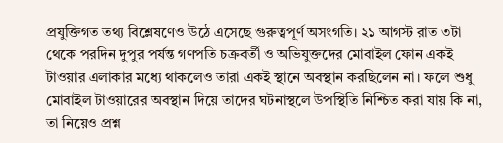প্রযুক্তিগত তথ্য বিশ্লেষণেও উঠে এসেছে গুরুত্বপূর্ণ অসংগতি। ২১ আগস্ট রাত ৩টা থেকে পরদিন দুপুর পর্যন্ত গণপতি চক্রবর্তী ও অভিযুক্তদের মোবাইল ফোন একই টাওয়ার এলাকার মধ্যে থাকলেও তারা একই স্থানে অবস্থান করছিলেন না। ফলে শুধু মোবাইল টাওয়ারের অবস্থান দিয়ে তাদের ঘটনাস্থলে উপস্থিতি নিশ্চিত করা যায় কি না, তা নিয়েও প্রশ্ন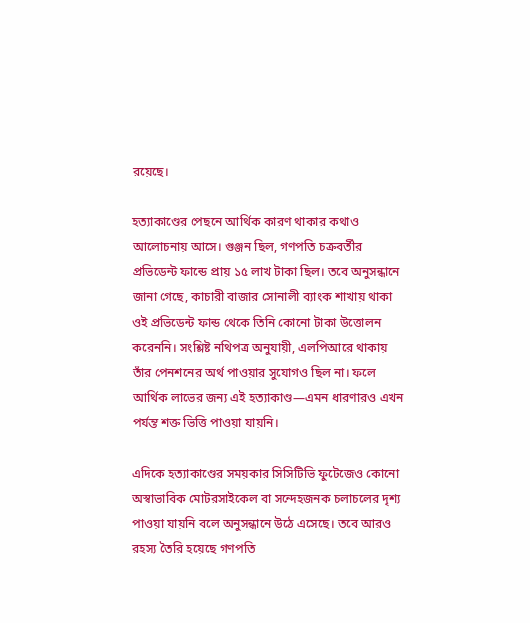রয়েছে।

হত্যাকাণ্ডের পেছনে আর্থিক কারণ থাকার কথাও আলোচনায় আসে। গুঞ্জন ছিল, গণপতি চক্রবর্তীর প্রভিডেন্ট ফান্ডে প্রায় ১৫ লাখ টাকা ছিল। তবে অনুসন্ধানে জানা গেছে, কাচারী বাজার সোনালী ব্যাংক শাখায় থাকা ওই প্রভিডেন্ট ফান্ড থেকে তিনি কোনো টাকা উত্তোলন করেননি। সংশ্লিষ্ট নথিপত্র অনুযায়ী, এলপিআরে থাকায় তাঁর পেনশনের অর্থ পাওয়ার সুযোগও ছিল না। ফলে আর্থিক লাভের জন্য এই হত্যাকাণ্ড—এমন ধারণারও এখন পর্যন্ত শক্ত ভিত্তি পাওয়া যায়নি।

এদিকে হত্যাকাণ্ডের সময়কার সিসিটিভি ফুটেজেও কোনো অস্বাভাবিক মোটরসাইকেল বা সন্দেহজনক চলাচলের দৃশ্য পাওয়া যায়নি বলে অনুসন্ধানে উঠে এসেছে। তবে আরও রহস্য তৈরি হয়েছে গণপতি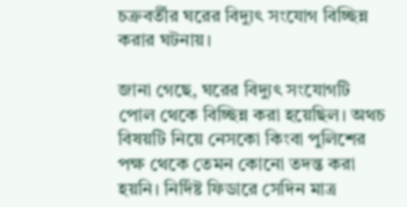চক্রবর্তীর ঘরের বিদ্যুৎ সংযোগ বিচ্ছিন্ন করার ঘটনায়।

জানা গেছে, ঘরের বিদ্যুৎ সংযোগটি পোল থেকে বিচ্ছিন্ন করা হয়েছিল। অথচ বিষয়টি নিয়ে নেসকো কিংবা পুলিশের পক্ষ থেকে তেমন কোনো তদন্ত করা হয়নি। নির্দিষ্ট ফিডারে সেদিন মাত্র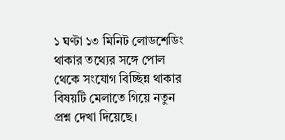১ ঘণ্টা ১৩ মিনিট লোডশেডিং থাকার তথ্যের সঙ্গে পোল থেকে সংযোগ বিচ্ছিন্ন থাকার বিষয়টি মেলাতে গিয়ে নতুন প্রশ্ন দেখা দিয়েছে।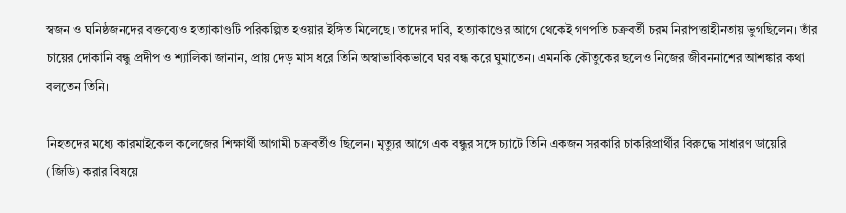স্বজন ও ঘনিষ্ঠজনদের বক্তব্যেও হত্যাকাণ্ডটি পরিকল্পিত হওয়ার ইঙ্গিত মিলেছে। তাদের দাবি, হত্যাকাণ্ডের আগে থেকেই গণপতি চক্রবর্তী চরম নিরাপত্তাহীনতায় ভুগছিলেন। তাঁর চায়ের দোকানি বন্ধু প্রদীপ ও শ্যালিকা জানান, প্রায় দেড় মাস ধরে তিনি অস্বাভাবিকভাবে ঘর বন্ধ করে ঘুমাতেন। এমনকি কৌতুকের ছলেও নিজের জীবননাশের আশঙ্কার কথা বলতেন তিনি।

নিহতদের মধ্যে কারমাইকেল কলেজের শিক্ষার্থী আগামী চক্রবর্তীও ছিলেন। মৃত্যুর আগে এক বন্ধুর সঙ্গে চ্যাটে তিনি একজন সরকারি চাকরিপ্রার্থীর বিরুদ্ধে সাধারণ ডায়েরি (জিডি) করার বিষয়ে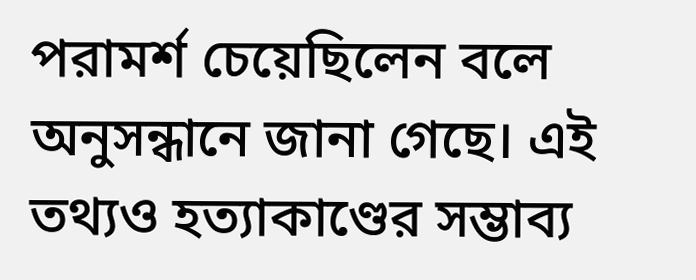পরামর্শ চেয়েছিলেন বলে অনুসন্ধানে জানা গেছে। এই তথ্যও হত্যাকাণ্ডের সম্ভাব্য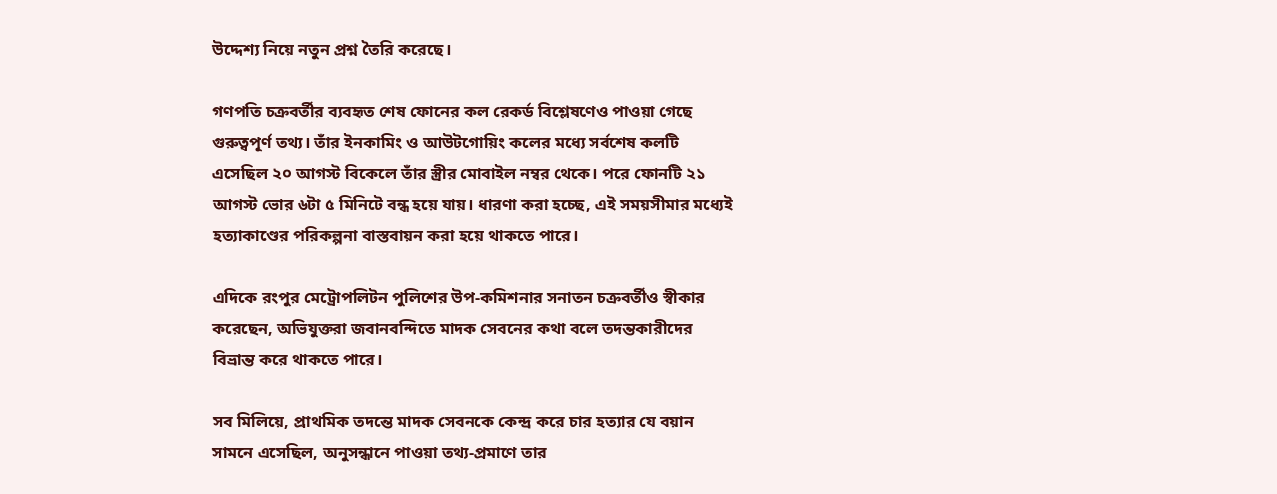উদ্দেশ্য নিয়ে নতুন প্রশ্ন তৈরি করেছে।

গণপতি চক্রবর্তীর ব্যবহৃত শেষ ফোনের কল রেকর্ড বিশ্লেষণেও পাওয়া গেছে গুরুত্বপূর্ণ তথ্য। তাঁর ইনকামিং ও আউটগোয়িং কলের মধ্যে সর্বশেষ কলটি এসেছিল ২০ আগস্ট বিকেলে তাঁর স্ত্রীর মোবাইল নম্বর থেকে। পরে ফোনটি ২১ আগস্ট ভোর ৬টা ৫ মিনিটে বন্ধ হয়ে যায়। ধারণা করা হচ্ছে, এই সময়সীমার মধ্যেই হত্যাকাণ্ডের পরিকল্পনা বাস্তবায়ন করা হয়ে থাকতে পারে।

এদিকে রংপুর মেট্রোপলিটন পুলিশের উপ-কমিশনার সনাতন চক্রবর্তীও স্বীকার করেছেন, অভিযুক্তরা জবানবন্দিতে মাদক সেবনের কথা বলে তদন্তকারীদের বিভ্রান্ত করে থাকতে পারে।

সব মিলিয়ে, প্রাথমিক তদন্তে মাদক সেবনকে কেন্দ্র করে চার হত্যার যে বয়ান সামনে এসেছিল, অনুসন্ধানে পাওয়া তথ্য-প্রমাণে তার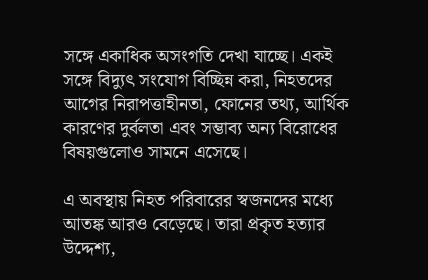সঙ্গে একাধিক অসংগতি দেখা যাচ্ছে। একই সঙ্গে বিদ্যুৎ সংযোগ বিচ্ছিন্ন করা, নিহতদের আগের নিরাপত্তাহীনতা, ফোনের তথ্য, আর্থিক কারণের দুর্বলতা এবং সম্ভাব্য অন্য বিরোধের বিষয়গুলোও সামনে এসেছে।

এ অবস্থায় নিহত পরিবারের স্বজনদের মধ্যে আতঙ্ক আরও বেড়েছে। তারা প্রকৃত হত্যার উদ্দেশ্য,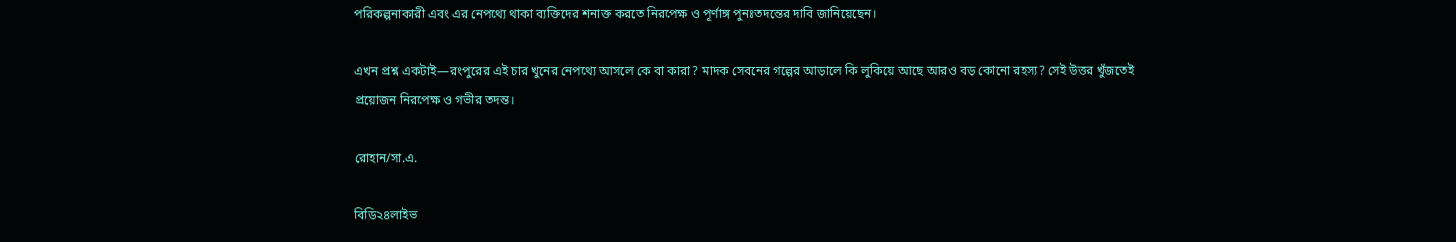পরিকল্পনাকারী এবং এর নেপথ্যে থাকা ব্যক্তিদের শনাক্ত করতে নিরপেক্ষ ও পূর্ণাঙ্গ পুনঃতদন্তের দাবি জানিয়েছেন।

এখন প্রশ্ন একটাই—রংপুরের এই চার খুনের নেপথ্যে আসলে কে বা কারা? মাদক সেবনের গল্পের আড়ালে কি লুকিয়ে আছে আরও বড় কোনো রহস্য? সেই উত্তর খুঁজতেই প্রয়োজন নিরপেক্ষ ও গভীর তদন্ত।

রোহান/সা.এ.

বিডি২৪লাইভ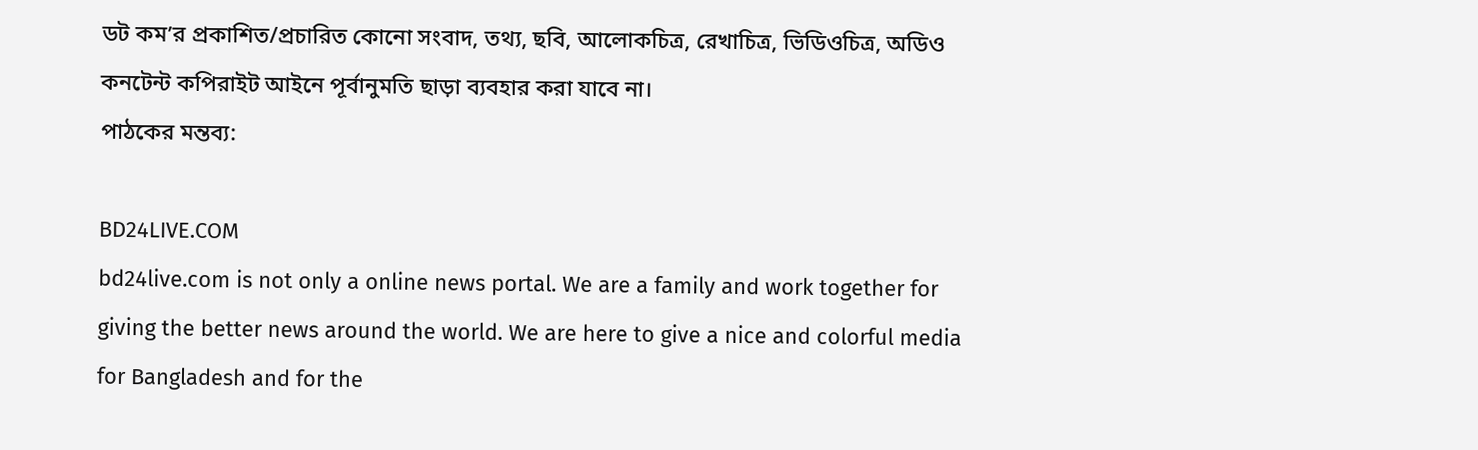ডট কম’র প্রকাশিত/প্রচারিত কোনো সংবাদ, তথ্য, ছবি, আলোকচিত্র, রেখাচিত্র, ভিডিওচিত্র, অডিও কনটেন্ট কপিরাইট আইনে পূর্বানুমতি ছাড়া ব্যবহার করা যাবে না।
পাঠকের মন্তব্য:

BD24LIVE.COM
bd24live.com is not only a online news portal. We are a family and work together for giving the better news around the world. We are here to give a nice and colorful media for Bangladesh and for the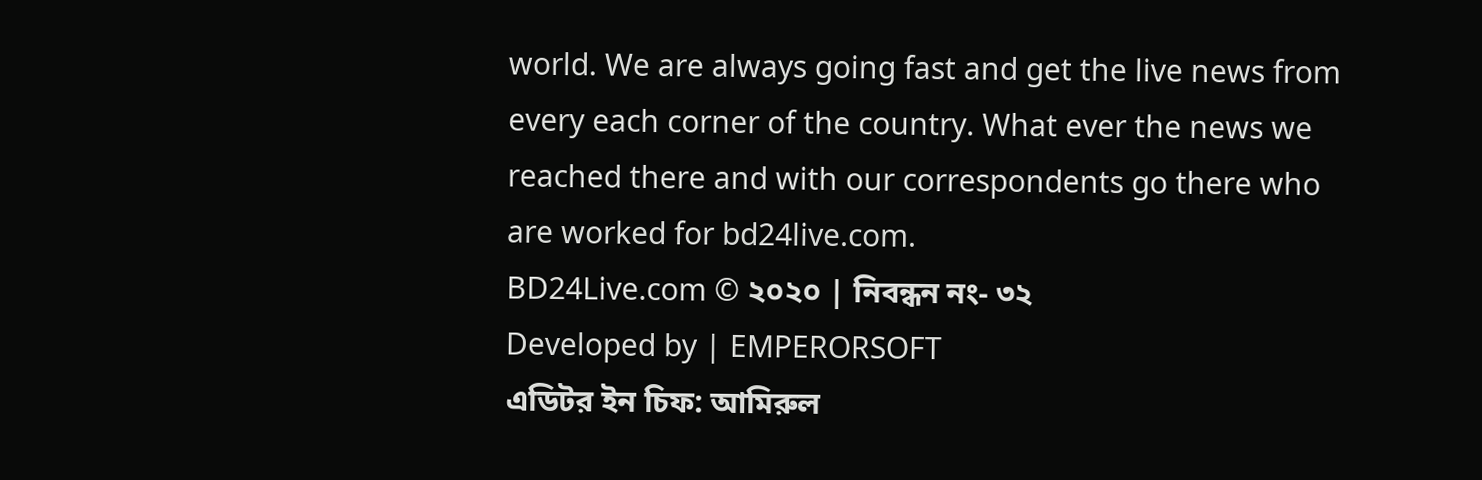world. We are always going fast and get the live news from every each corner of the country. What ever the news we reached there and with our correspondents go there who are worked for bd24live.com.
BD24Live.com © ২০২০ | নিবন্ধন নং- ৩২
Developed by | EMPERORSOFT
এডিটর ইন চিফ: আমিরুল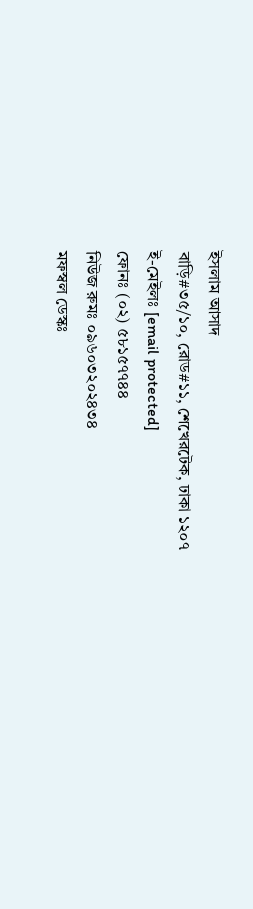ইসলাম আসাদ
বাড়ি#৩৫/১০, রোড#১১, শেখেরটেক, ঢাকা ১২০৭
ই-মেইলঃ [email protected]
ফোনঃ (০২) ৫৮১৫৭৭৪৪
নিউজ রুমঃ ০৯৬০৩২০২৪৩৪
মফস্বল ডেস্কঃ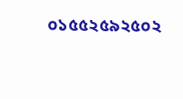০১৫৫২৫৯২৫০২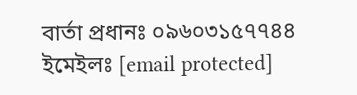বার্তা প্রধানঃ ০৯৬০৩১৫৭৭৪৪
ইমেইলঃ [email protected]